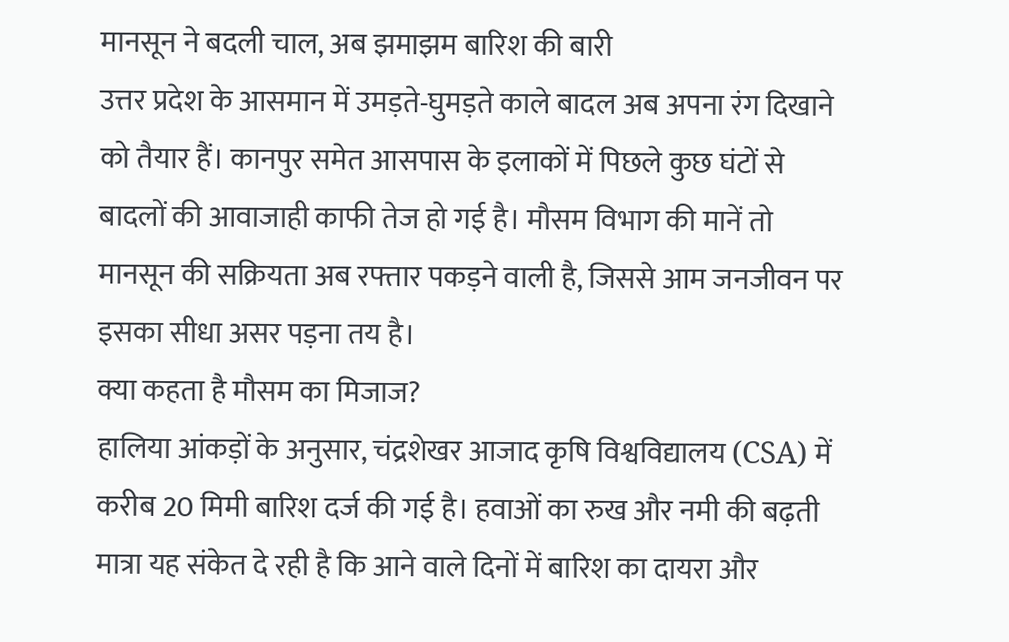मानसून ने बदली चाल, अब झमाझम बारिश की बारी
उत्तर प्रदेश के आसमान में उमड़ते-घुमड़ते काले बादल अब अपना रंग दिखाने को तैयार हैं। कानपुर समेत आसपास के इलाकों में पिछले कुछ घंटों से बादलों की आवाजाही काफी तेज हो गई है। मौसम विभाग की मानें तो मानसून की सक्रियता अब रफ्तार पकड़ने वाली है, जिससे आम जनजीवन पर इसका सीधा असर पड़ना तय है।
क्या कहता है मौसम का मिजाज?
हालिया आंकड़ों के अनुसार, चंद्रशेखर आजाद कृषि विश्वविद्यालय (CSA) में करीब 20 मिमी बारिश दर्ज की गई है। हवाओं का रुख और नमी की बढ़ती मात्रा यह संकेत दे रही है कि आने वाले दिनों में बारिश का दायरा और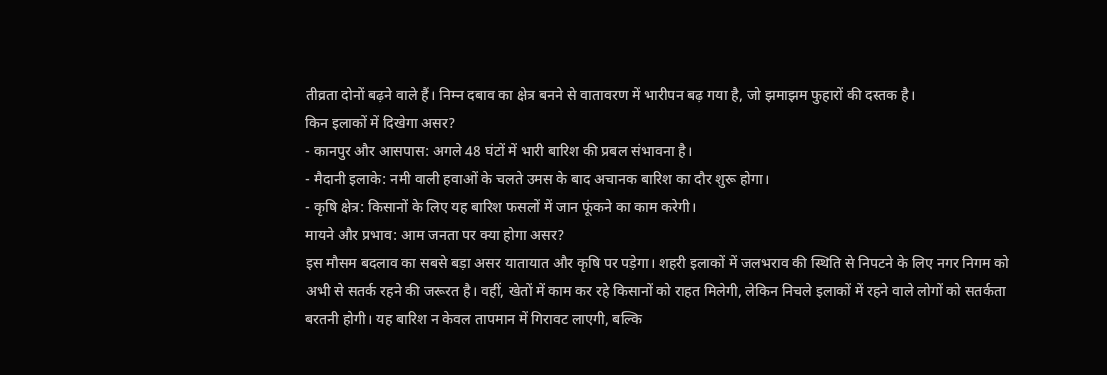तीव्रता दोनों बढ़ने वाले हैं। निम्न दबाव का क्षेत्र बनने से वातावरण में भारीपन बढ़ गया है, जो झमाझम फुहारों की दस्तक है।
किन इलाकों में दिखेगा असर?
- कानपुर और आसपास: अगले 48 घंटों में भारी बारिश की प्रबल संभावना है।
- मैदानी इलाके: नमी वाली हवाओं के चलते उमस के बाद अचानक बारिश का दौर शुरू होगा।
- कृषि क्षेत्र: किसानों के लिए यह बारिश फसलों में जान फूंकने का काम करेगी।
मायने और प्रभाव: आम जनता पर क्या होगा असर?
इस मौसम बदलाव का सबसे बड़ा असर यातायात और कृषि पर पड़ेगा। शहरी इलाकों में जलभराव की स्थिति से निपटने के लिए नगर निगम को अभी से सतर्क रहने की जरूरत है। वहीं, खेतों में काम कर रहे किसानों को राहत मिलेगी, लेकिन निचले इलाकों में रहने वाले लोगों को सतर्कता बरतनी होगी। यह बारिश न केवल तापमान में गिरावट लाएगी, बल्कि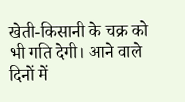खेती-किसानी के चक्र को भी गति देगी। आने वाले दिनों में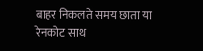बाहर निकलते समय छाता या रेनकोट साथ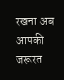रखना अब आपकी जरूरत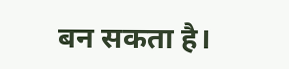बन सकता है।